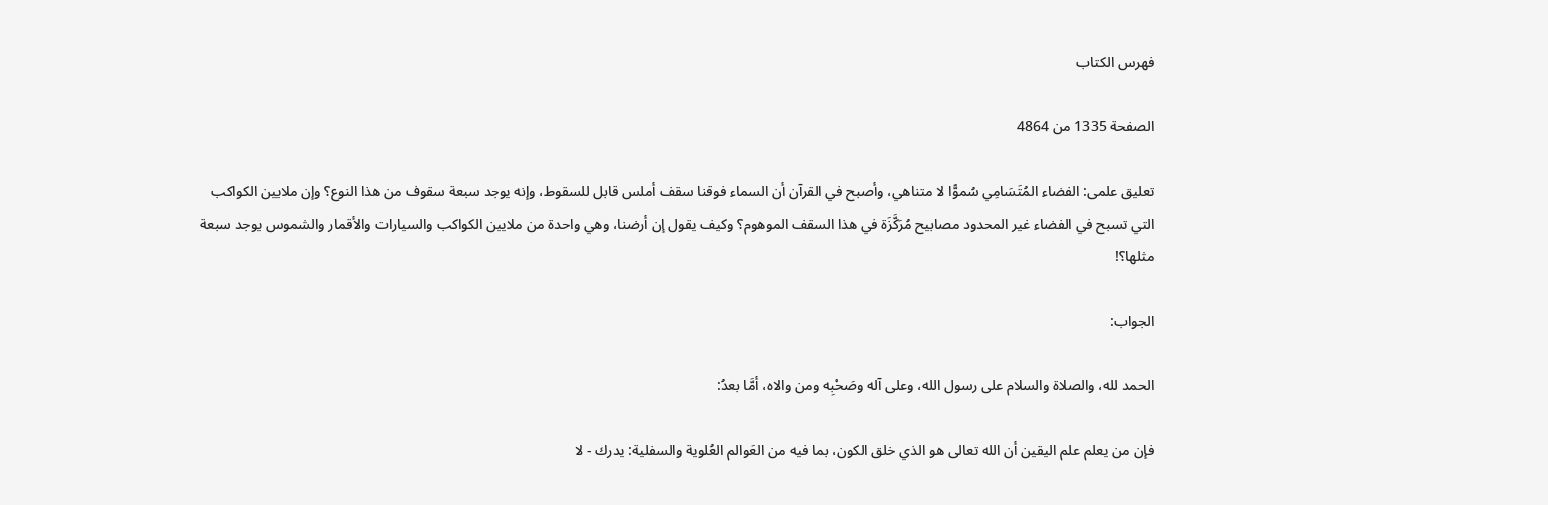فهرس الكتاب

الصفحة 1335 من 4864

تعليق علمى: الفضاء المُتَسَامِي سُموًّا لا متناهي، وأصبح في القرآن أن السماء فوقنا سقف أملس قابل للسقوط، وإنه يوجد سبعة سقوف من هذا النوع؟ وإن ملايين الكواكب التي تسبح في الفضاء غير المحدود مصابيح مُرَكَّزَة في هذا السقف الموهوم؟ وكيف يقول إن أرضنا، وهي واحدة من ملايين الكواكب والسيارات والأقمار والشموس يوجد سبعة مثلها؟!

الجواب:

الحمد لله، والصلاة والسلام على رسول الله، وعلى آله وصَحْبِه ومن والاه، أمَّا بعدُ:

فإن من يعلم علم اليقين أن الله تعالى هو الذي خلق الكون، بما فيه من العَوالم العُلوية والسفلية: يدرك - لا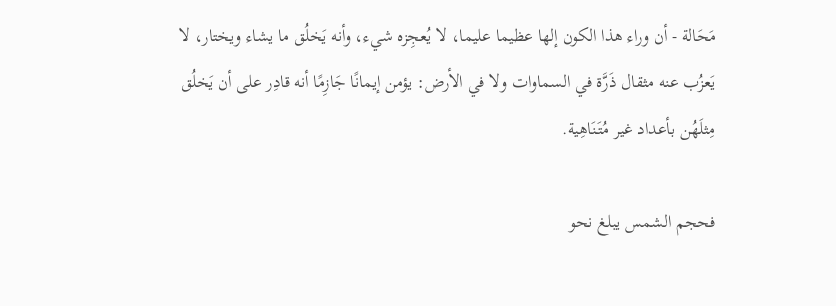مَحَالة - أن وراء هذا الكون إلها عظيما عليما، لا يُعجِزه شيء، وأنه يَخلُق ما يشاء ويختار، لا يَعزُب عنه مثقال ذَرَّة في السماوات ولا في الأرض: يؤمن إيمانًا جَازِمًا أنه قادِر على أن يَخلُق مِثلَهُن بأعداد غير مُتَنَاهِية.

فحجم الشمس يبلغ نحو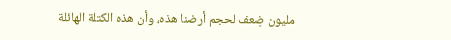مليون ضِعف لحجم أرضنا هذه، وأن هذه الكتلة الهائلة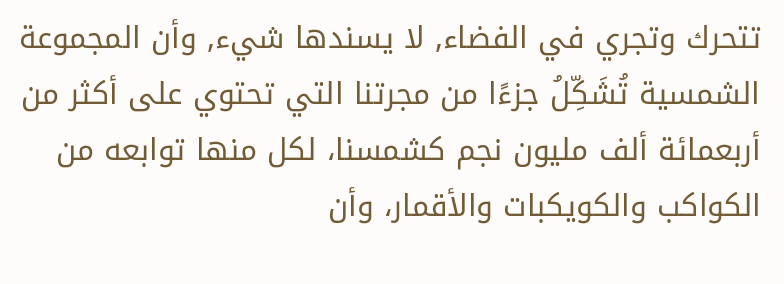تتحرك وتجري في الفضاء, لا يسندها شيء, وأن المجموعة الشمسية تُشَكِّلُ جزءًا من مجرتنا التي تحتوي على أكثر من أربعمائة ألف مليون نجم كشمسنا، لكل منها توابعه من الكواكب والكويكبات والأقمار، وأن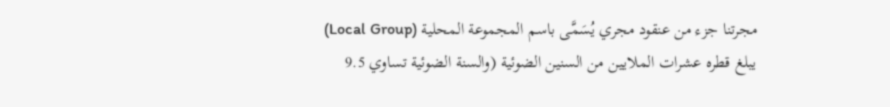مجرتنا جزء من عنقود مجري يُسَمَّى باسم المجموعة المحلية (Local Group) يبلغ قطره عشرات الملايين من السنين الضوئية (والسنة الضوئية تساوي 9.5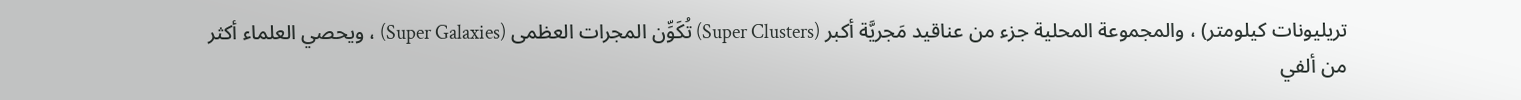تريليونات كيلومتر) ، والمجموعة المحلية جزء من عناقيد مَجريَّة أكبر (Super Clusters) تُكَوِّن المجرات العظمى (Super Galaxies) ، ويحصي العلماء أكثر من ألفي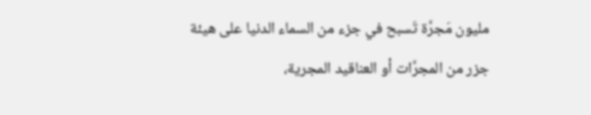مليون مَجرَّة تَسبح في جزء من السماء الدنيا على هيئة جزر من المجرَّات أو العناقيد المجرية،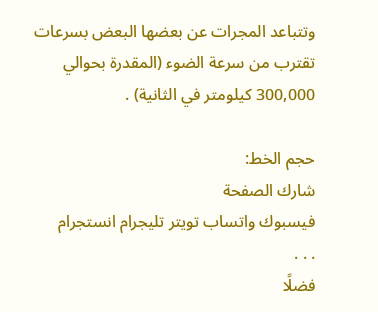وتتباعد المجرات عن بعضها البعض بسرعات تقترب من سرعة الضوء (المقدرة بحوالي 300,000 كيلومتر في الثانية) .

حجم الخط:
شارك الصفحة
فيسبوك واتساب تويتر تليجرام انستجرام
. . .
فضلًا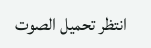انتظر تحميل الصوت